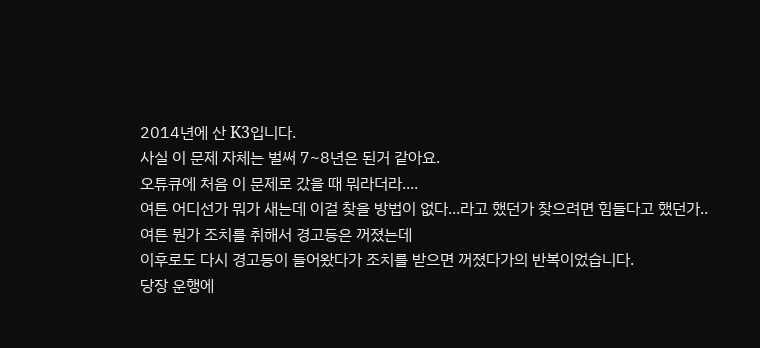2014년에 산 K3입니다.
사실 이 문제 자체는 벌써 7~8년은 된거 같아요.
오튜큐에 처음 이 문제로 갔을 때 뭐라더라....
여튼 어디선가 뭐가 새는데 이걸 찾을 방법이 없다...라고 했던가 찾으려면 힘들다고 했던가..
여튼 뭔가 조치를 취해서 경고등은 꺼졌는데
이후로도 다시 경고등이 들어왔다가 조치를 받으면 꺼졌다가의 반복이었습니다.
당장 운행에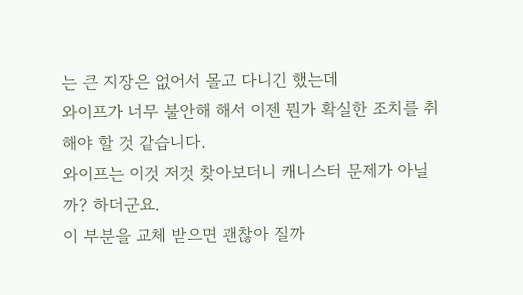는 큰 지장은 없어서 몰고 다니긴 했는데
와이프가 너무 불안해 해서 이젠 뭔가 확실한 조치를 취해야 할 것 같습니다.
와이프는 이것 저것 찾아보더니 캐니스터 문제가 아닐까? 하더군요.
이 부분을 교체 받으면 괜찮아 질까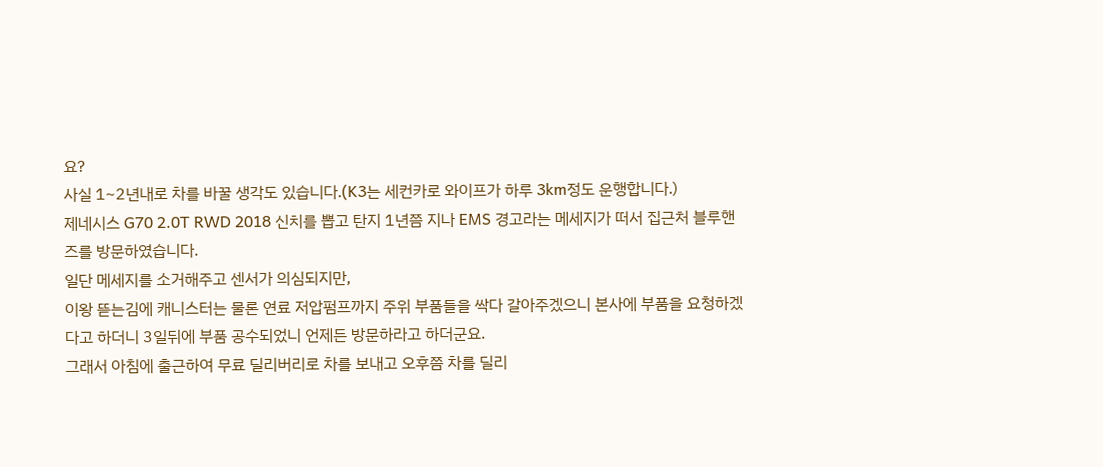요?
사실 1~2년내로 차를 바꿀 생각도 있습니다.(K3는 세컨카로 와이프가 하루 3km정도 운행합니다.)
제네시스 G70 2.0T RWD 2018 신치를 뽑고 탄지 1년쯤 지나 EMS 경고라는 메세지가 떠서 집근처 블루핸즈를 방문하였습니다.
일단 메세지를 소거해주고 센서가 의심되지만,
이왕 뜯는김에 캐니스터는 물론 연료 저압펌프까지 주위 부품들을 싹다 갈아주겠으니 본사에 부품을 요청하겠다고 하더니 3일뒤에 부품 공수되었니 언제든 방문하라고 하더군요.
그래서 아침에 출근하여 무료 딜리버리로 차를 보내고 오후쯤 차를 딜리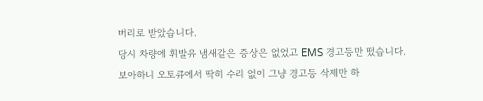버리로 받았습니다.
당시 차량에 휘발유 냄새같은 증상은 없었고 EMS 경고등만 떴습니다.
보아하니 오토큐에서 딱히 수리 없이 그냥 경고등 삭제만 하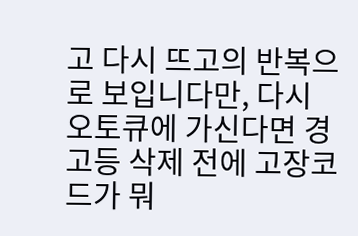고 다시 뜨고의 반복으로 보입니다만, 다시 오토큐에 가신다면 경고등 삭제 전에 고장코드가 뭐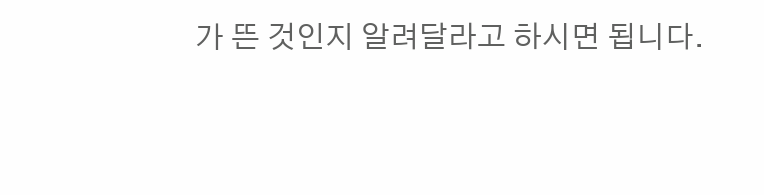가 뜬 것인지 알려달라고 하시면 됩니다.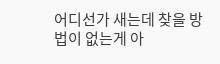어디선가 새는데 찾을 방법이 없는게 아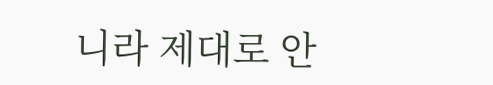니라 제대로 안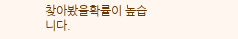찾아봤을확률이 높습니다.